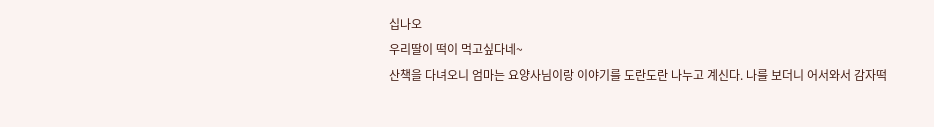십나오
우리딸이 떡이 먹고싶다네~
산책을 다녀오니 엄마는 요양사님이랑 이야기를 도란도란 나누고 계신다. 나를 보더니 어서와서 감자떡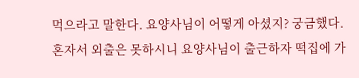먹으라고 말한다. 요양사님이 어떻게 아셨지? 궁금했다. 혼자서 외출은 못하시니 요양사님이 출근하자 떡집에 가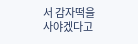서 감자떡을 사야겠다고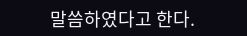말씀하였다고 한다.